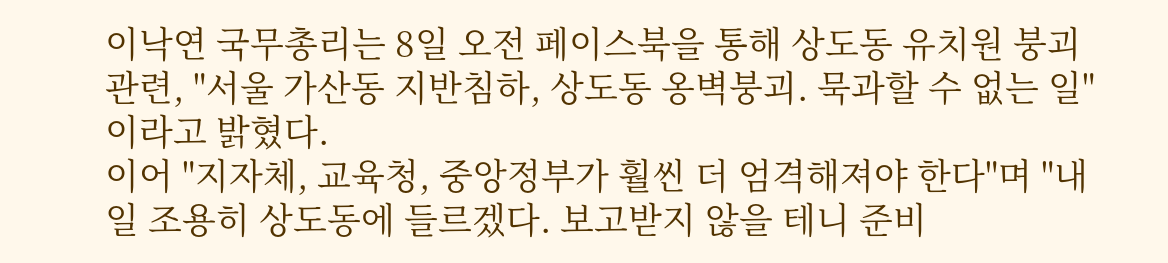이낙연 국무총리는 8일 오전 페이스북을 통해 상도동 유치원 붕괴 관련, "서울 가산동 지반침하, 상도동 옹벽붕괴. 묵과할 수 없는 일"이라고 밝혔다.
이어 "지자체, 교육청, 중앙정부가 훨씬 더 엄격해져야 한다"며 "내일 조용히 상도동에 들르겠다. 보고받지 않을 테니 준비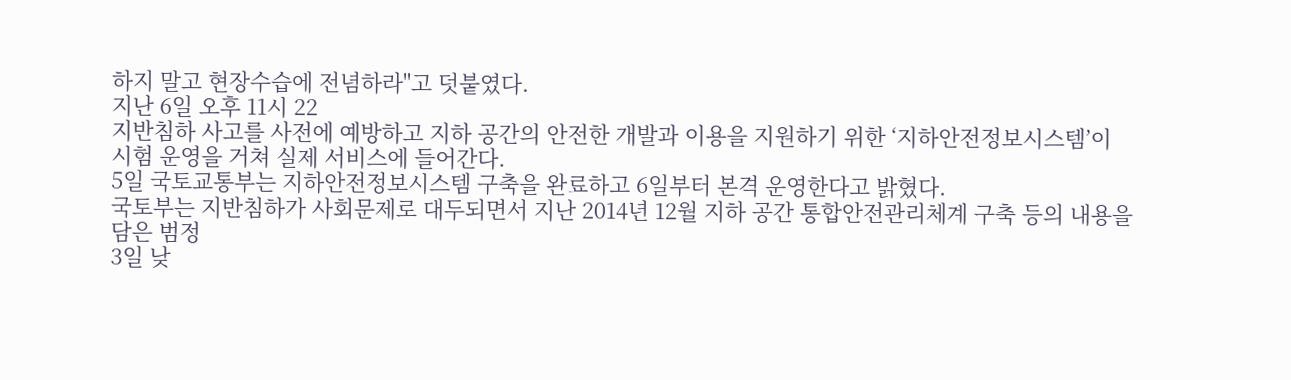하지 말고 현장수습에 전념하라"고 덧붙였다.
지난 6일 오후 11시 22
지반침하 사고를 사전에 예방하고 지하 공간의 안전한 개발과 이용을 지원하기 위한 ‘지하안전정보시스템’이 시험 운영을 거쳐 실제 서비스에 들어간다.
5일 국토교통부는 지하안전정보시스템 구축을 완료하고 6일부터 본격 운영한다고 밝혔다.
국토부는 지반침하가 사회문제로 대두되면서 지난 2014년 12월 지하 공간 통합안전관리체계 구축 등의 내용을 담은 범정
3일 낮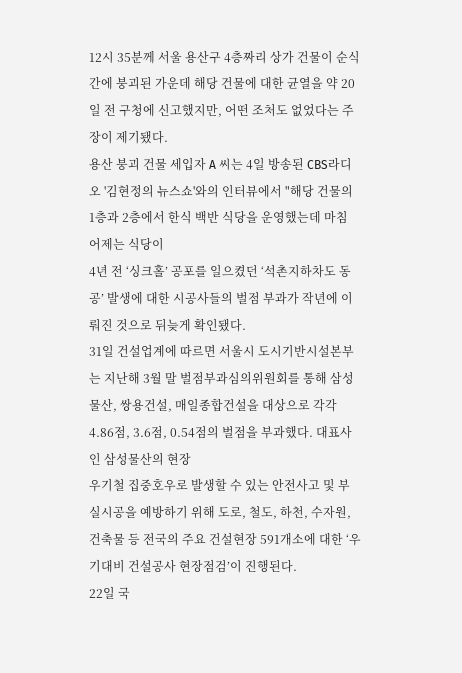12시 35분께 서울 용산구 4층짜리 상가 건물이 순식간에 붕괴된 가운데 해당 건물에 대한 균열을 약 20일 전 구청에 신고했지만, 어떤 조처도 없었다는 주장이 제기됐다.
용산 붕괴 건물 세입자 A 씨는 4일 방송된 CBS라디오 '김현정의 뉴스쇼'와의 인터뷰에서 "해당 건물의 1층과 2층에서 한식 백반 식당을 운영했는데 마침 어제는 식당이
4년 전 ‘싱크홀’ 공포를 일으켰던 ‘석촌지하차도 동공’ 발생에 대한 시공사들의 벌점 부과가 작년에 이뤄진 것으로 뒤늦게 확인됐다.
31일 건설업계에 따르면 서울시 도시기반시설본부는 지난해 3월 말 벌점부과심의위원회를 통해 삼성물산, 쌍용건설, 매일종합건설을 대상으로 각각 4.86점, 3.6점, 0.54점의 벌점을 부과했다. 대표사인 삼성물산의 현장
우기철 집중호우로 발생할 수 있는 안전사고 및 부실시공을 예방하기 위해 도로, 철도, 하천, 수자원, 건축물 등 전국의 주요 건설현장 591개소에 대한 ‘우기대비 건설공사 현장점검’이 진행된다.
22일 국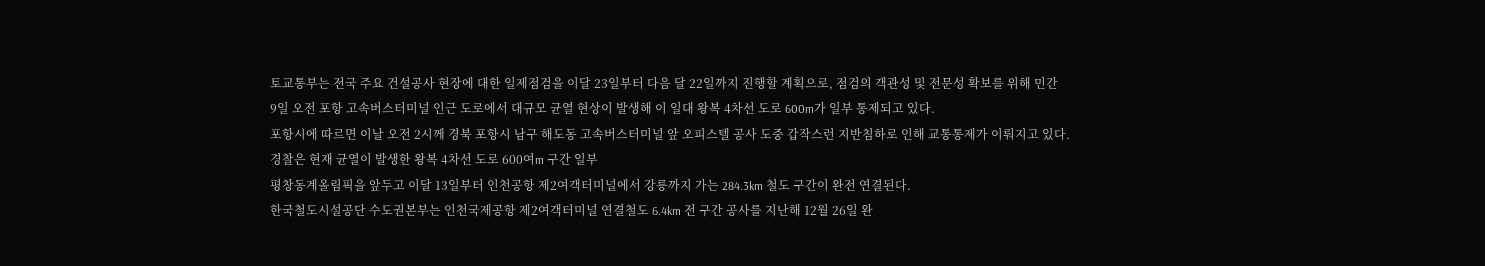토교통부는 전국 주요 건설공사 현장에 대한 일제점검을 이달 23일부터 다음 달 22일까지 진행할 계획으로, 점검의 객관성 및 전문성 확보를 위해 민간
9일 오전 포항 고속버스터미널 인근 도로에서 대규모 균열 현상이 발생해 이 일대 왕복 4차선 도로 600m가 일부 통제되고 있다.
포항시에 따르면 이날 오전 2시께 경북 포항시 남구 해도동 고속버스터미널 앞 오피스텔 공사 도중 갑작스런 지반침하로 인해 교통통제가 이뤄지고 있다.
경찰은 현재 균열이 발생한 왕복 4차선 도로 600여m 구간 일부
평창동계올림픽을 앞두고 이달 13일부터 인천공항 제2여객터미널에서 강릉까지 가는 284.3km 철도 구간이 완전 연결된다.
한국철도시설공단 수도권본부는 인천국제공항 제2여객터미널 연결철도 6.4km 전 구간 공사를 지난해 12월 26일 완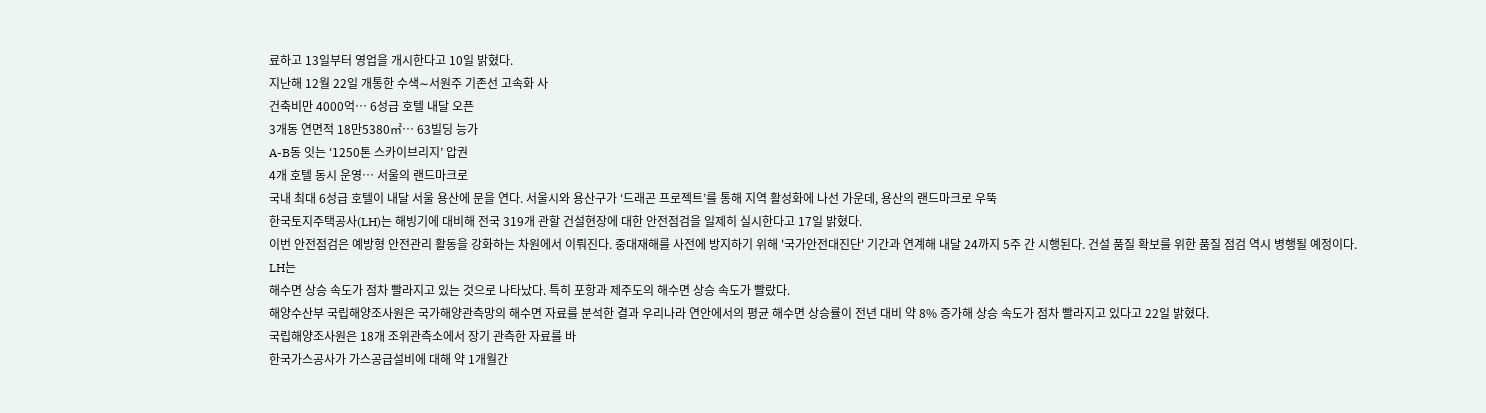료하고 13일부터 영업을 개시한다고 10일 밝혔다.
지난해 12월 22일 개통한 수색∼서원주 기존선 고속화 사
건축비만 4000억… 6성급 호텔 내달 오픈
3개동 연면적 18만5380㎡… 63빌딩 능가
A-B동 잇는 ‘1250톤 스카이브리지’ 압권
4개 호텔 동시 운영… 서울의 랜드마크로
국내 최대 6성급 호텔이 내달 서울 용산에 문을 연다. 서울시와 용산구가 ‘드래곤 프로젝트’를 통해 지역 활성화에 나선 가운데, 용산의 랜드마크로 우뚝
한국토지주택공사(LH)는 해빙기에 대비해 전국 319개 관할 건설현장에 대한 안전점검을 일제히 실시한다고 17일 밝혔다.
이번 안전점검은 예방형 안전관리 활동을 강화하는 차원에서 이뤄진다. 중대재해를 사전에 방지하기 위해 '국가안전대진단' 기간과 연계해 내달 24까지 5주 간 시행된다. 건설 품질 확보를 위한 품질 점검 역시 병행될 예정이다.
LH는
해수면 상승 속도가 점차 빨라지고 있는 것으로 나타났다. 특히 포항과 제주도의 해수면 상승 속도가 빨랐다.
해양수산부 국립해양조사원은 국가해양관측망의 해수면 자료를 분석한 결과 우리나라 연안에서의 평균 해수면 상승률이 전년 대비 약 8% 증가해 상승 속도가 점차 빨라지고 있다고 22일 밝혔다.
국립해양조사원은 18개 조위관측소에서 장기 관측한 자료를 바
한국가스공사가 가스공급설비에 대해 약 1개월간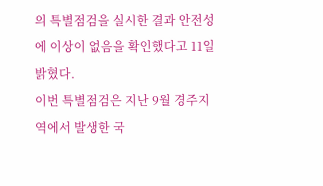의 특별점검을 실시한 결과 안전성에 이상이 없음을 확인했다고 11일 밝혔다.
이번 특별점검은 지난 9월 경주지역에서 발생한 국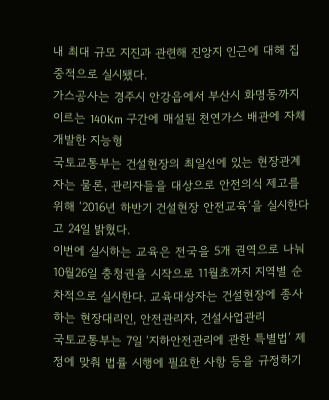내 최대 규모 지진과 관련해 진앙지 인근에 대해 집중적으로 실시됐다.
가스공사는 경주시 안강읍에서 부산시 화명동까지 이르는 140Km 구간에 매설된 천연가스 배관에 자체개발한 지능형
국토교통부는 건설현장의 최일선에 있는 현장관계자는 물론, 관리자들을 대상으로 안전의식 제고를 위해 ‘2016년 하반기 건설현장 안전교육’을 실시한다고 24일 밝혔다.
이번에 실시하는 교육은 전국을 5개 권역으로 나눠 10월26일 충청권을 시작으로 11월초까지 지역별 순차적으로 실시한다. 교육대상자는 건설현장에 종사하는 현장대리인, 안전관리자, 건설사업관리
국토교통부는 7일 ‘지하안전관리에 관한 특별법’ 제정에 맞춰 법률 시행에 필요한 사항 등을 규정하기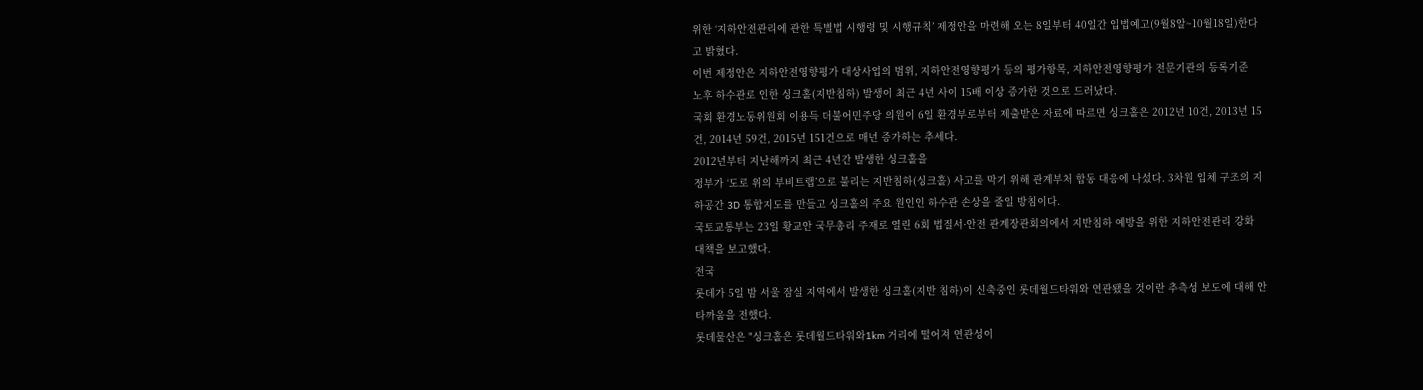위한 ‘지하안전관리에 관한 특별법 시행령 및 시행규칙’ 제정안을 마련해 오는 8일부터 40일간 입법예고(9월8알~10월18일)한다고 밝혔다.
이번 제정안은 지하안전영향평가 대상사업의 범위, 지하안전영향평가 등의 평가항목, 지하안전영향평가 전문기관의 등록기준
노후 하수관로 인한 싱크홀(지반침하) 발생이 최근 4년 사이 15배 이상 증가한 것으로 드러났다.
국회 환경노동위원회 이용득 더불어민주당 의원이 6일 환경부로부터 제출받은 자료에 따르면 싱크홀은 2012년 10건, 2013년 15건, 2014년 59건, 2015년 151건으로 매년 증가하는 추세다.
2012년부터 지난해까지 최근 4년간 발생한 싱크홀을
정부가 ‘도로 위의 부비트랩’으로 불리는 지반침하(싱크홀) 사고를 막기 위해 관계부처 합동 대응에 나섰다. 3차원 입체 구조의 지하공간 3D 통합지도를 만들고 싱크홀의 주요 원인인 하수관 손상을 줄일 방침이다.
국토교통부는 23일 황교안 국무총리 주재로 열린 6회 법질서·안전 관계장관회의에서 지반침하 예방을 위한 지하안전관리 강화 대책을 보고했다.
전국
롯데가 5일 밤 서울 잠실 지역에서 발생한 싱크홀(지반 침하)이 신축중인 롯데월드타워와 연관됐을 것이란 추측성 보도에 대해 안타까움을 전했다.
롯데물산은 "싱크홀은 롯데월드타워와1km 거리에 떨어져 연관성이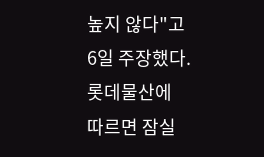높지 않다"고 6일 주장했다.
롯데물산에 따르면 잠실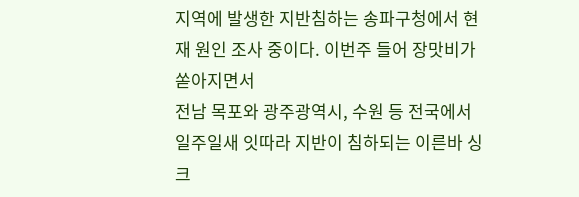지역에 발생한 지반침하는 송파구청에서 현재 원인 조사 중이다. 이번주 들어 장맛비가 쏟아지면서
전남 목포와 광주광역시, 수원 등 전국에서 일주일새 잇따라 지반이 침하되는 이른바 싱크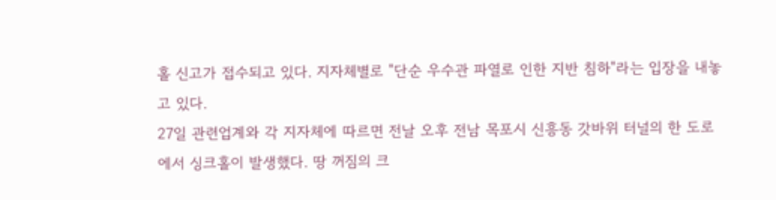홀 신고가 접수되고 있다. 지자체별로 "단순 우수관 파열로 인한 지반 침하"라는 입장을 내놓고 있다.
27일 관련업계와 각 지자체에 따르면 전날 오후 전남 목포시 신흥동 갓바위 터널의 한 도로에서 싱크홀이 발생했다. 땅 꺼짐의 크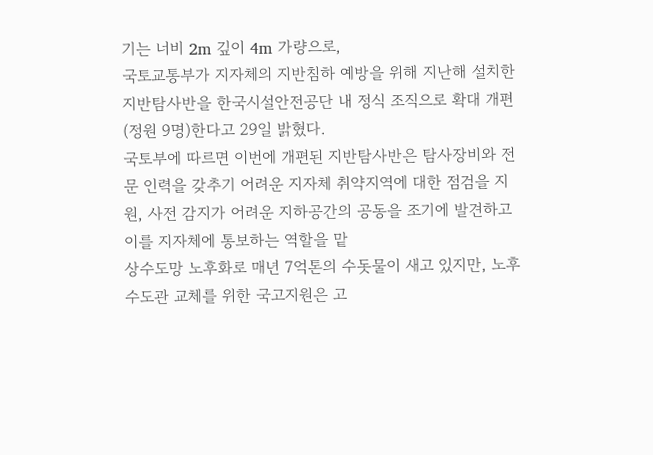기는 너비 2m 깊이 4m 가량으로,
국토교통부가 지자체의 지반침하 예방을 위해 지난해 설치한 지반탐사반을 한국시설안전공단 내 정식 조직으로 확대 개편(정원 9명)한다고 29일 밝혔다.
국토부에 따르면 이번에 개편된 지반탐사반은 탐사장비와 전문 인력을 갖추기 어려운 지자체 취약지역에 대한 점검을 지원, 사전 감지가 어려운 지하공간의 공동을 조기에 발견하고 이를 지자체에 통보하는 역할을 맡
상수도망 노후화로 매년 7억톤의 수돗물이 새고 있지만, 노후 수도관 교체를 위한 국고지원은 고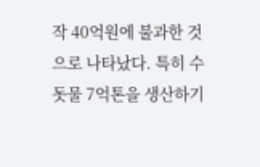작 40억원에 불과한 것으로 나타났다. 특히 수돗물 7억톤을 생산하기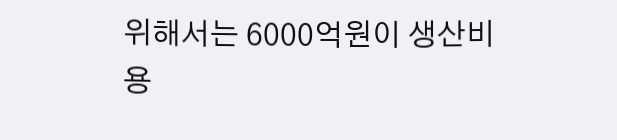위해서는 6000억원이 생산비용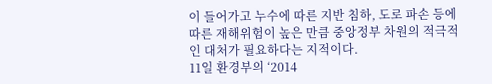이 들어가고 누수에 따른 지반 침하, 도로 파손 등에 따른 재해위험이 높은 만큼 중앙정부 차원의 적극적인 대처가 필요하다는 지적이다.
11일 환경부의 ‘2014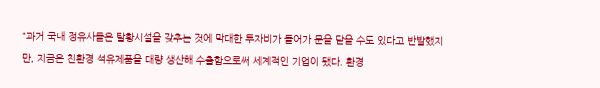“과거 국내 정유사들은 탈황시설을 갖추는 것에 막대한 투자비가 들어가 문을 닫을 수도 있다고 반발했지만, 지금은 친환경 석유제품을 대량 생산해 수출함으로써 세계적인 기업이 됐다. 환경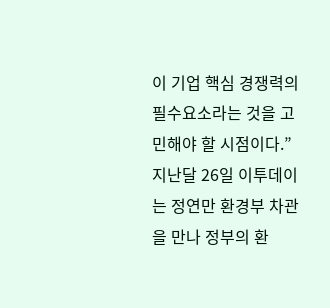이 기업 핵심 경쟁력의 필수요소라는 것을 고민해야 할 시점이다.”
지난달 26일 이투데이는 정연만 환경부 차관을 만나 정부의 환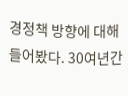경정책 방향에 대해 들어봤다. 30여년간